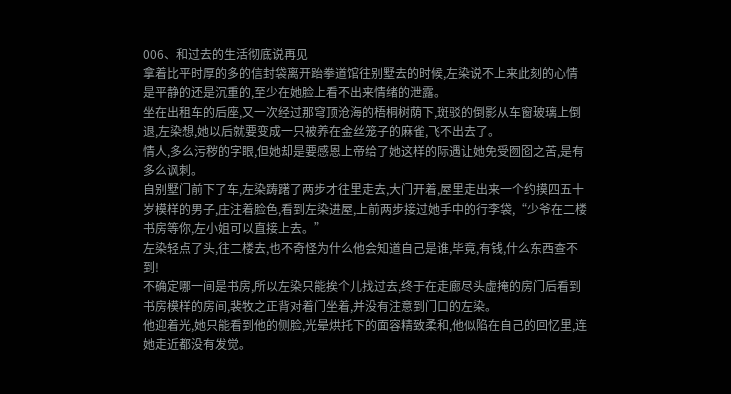006、和过去的生活彻底说再见
拿着比平时厚的多的信封袋离开跆拳道馆往别墅去的时候,左染说不上来此刻的心情是平静的还是沉重的,至少在她脸上看不出来情绪的泄露。
坐在出租车的后座,又一次经过那穹顶沧海的梧桐树荫下,斑驳的倒影从车窗玻璃上倒退,左染想,她以后就要变成一只被养在金丝笼子的麻雀,飞不出去了。
情人,多么污秽的字眼,但她却是要感恩上帝给了她这样的际遇让她免受囫囵之苦,是有多么讽刺。
自别墅门前下了车,左染踌躇了两步才往里走去,大门开着,屋里走出来一个约摸四五十岁模样的男子,庄注着脸色,看到左染进屋,上前两步接过她手中的行李袋,“少爷在二楼书房等你,左小姐可以直接上去。”
左染轻点了头,往二楼去,也不奇怪为什么他会知道自己是谁,毕竟,有钱,什么东西查不到!
不确定哪一间是书房,所以左染只能挨个儿找过去,终于在走廊尽头虚掩的房门后看到书房模样的房间,裴牧之正背对着门坐着,并没有注意到门口的左染。
他迎着光,她只能看到他的侧脸,光晕烘托下的面容精致柔和,他似陷在自己的回忆里,连她走近都没有发觉。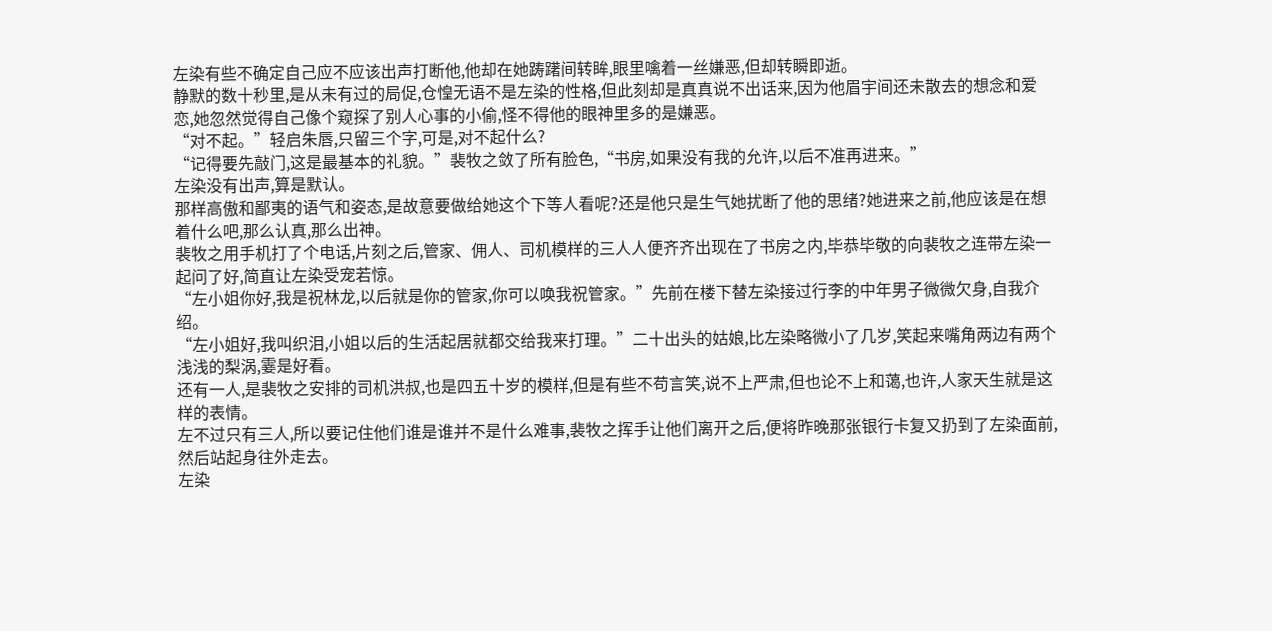左染有些不确定自己应不应该出声打断他,他却在她踌躇间转眸,眼里噙着一丝嫌恶,但却转瞬即逝。
静默的数十秒里,是从未有过的局促,仓惶无语不是左染的性格,但此刻却是真真说不出话来,因为他眉宇间还未散去的想念和爱恋,她忽然觉得自己像个窥探了别人心事的小偷,怪不得他的眼神里多的是嫌恶。
“对不起。”轻启朱唇,只留三个字,可是,对不起什么?
“记得要先敲门,这是最基本的礼貌。”裴牧之敛了所有脸色,“书房,如果没有我的允许,以后不准再进来。”
左染没有出声,算是默认。
那样高傲和鄙夷的语气和姿态,是故意要做给她这个下等人看呢?还是他只是生气她扰断了他的思绪?她进来之前,他应该是在想着什么吧,那么认真,那么出神。
裴牧之用手机打了个电话,片刻之后,管家、佣人、司机模样的三人人便齐齐出现在了书房之内,毕恭毕敬的向裴牧之连带左染一起问了好,简直让左染受宠若惊。
“左小姐你好,我是祝林龙,以后就是你的管家,你可以唤我祝管家。”先前在楼下替左染接过行李的中年男子微微欠身,自我介绍。
“左小姐好,我叫织泪,小姐以后的生活起居就都交给我来打理。”二十出头的姑娘,比左染略微小了几岁,笑起来嘴角两边有两个浅浅的梨涡,霎是好看。
还有一人,是裴牧之安排的司机洪叔,也是四五十岁的模样,但是有些不苟言笑,说不上严肃,但也论不上和蔼,也许,人家天生就是这样的表情。
左不过只有三人,所以要记住他们谁是谁并不是什么难事,裴牧之挥手让他们离开之后,便将昨晚那张银行卡复又扔到了左染面前,然后站起身往外走去。
左染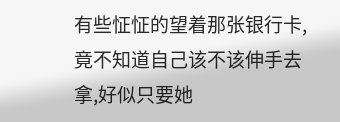有些怔怔的望着那张银行卡,竟不知道自己该不该伸手去拿,好似只要她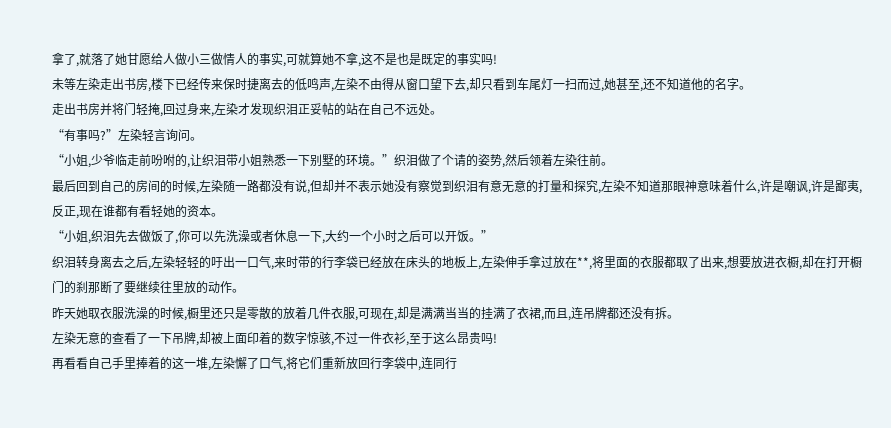拿了,就落了她甘愿给人做小三做情人的事实,可就算她不拿,这不是也是既定的事实吗!
未等左染走出书房,楼下已经传来保时捷离去的低鸣声,左染不由得从窗口望下去,却只看到车尾灯一扫而过,她甚至,还不知道他的名字。
走出书房并将门轻掩,回过身来,左染才发现织泪正妥帖的站在自己不远处。
“有事吗?”左染轻言询问。
“小姐,少爷临走前吩咐的,让织泪带小姐熟悉一下别墅的环境。”织泪做了个请的姿势,然后领着左染往前。
最后回到自己的房间的时候,左染随一路都没有说,但却并不表示她没有察觉到织泪有意无意的打量和探究,左染不知道那眼神意味着什么,许是嘲讽,许是鄙夷,反正,现在谁都有看轻她的资本。
“小姐,织泪先去做饭了,你可以先洗澡或者休息一下,大约一个小时之后可以开饭。”
织泪转身离去之后,左染轻轻的吁出一口气,来时带的行李袋已经放在床头的地板上,左染伸手拿过放在**,将里面的衣服都取了出来,想要放进衣橱,却在打开橱门的刹那断了要继续往里放的动作。
昨天她取衣服洗澡的时候,橱里还只是零散的放着几件衣服,可现在,却是满满当当的挂满了衣裙,而且,连吊牌都还没有拆。
左染无意的查看了一下吊牌,却被上面印着的数字惊骇,不过一件衣衫,至于这么昂贵吗!
再看看自己手里捧着的这一堆,左染懈了口气,将它们重新放回行李袋中,连同行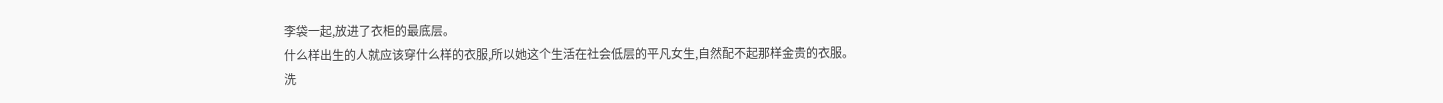李袋一起,放进了衣柜的最底层。
什么样出生的人就应该穿什么样的衣服,所以她这个生活在社会低层的平凡女生,自然配不起那样金贵的衣服。
洗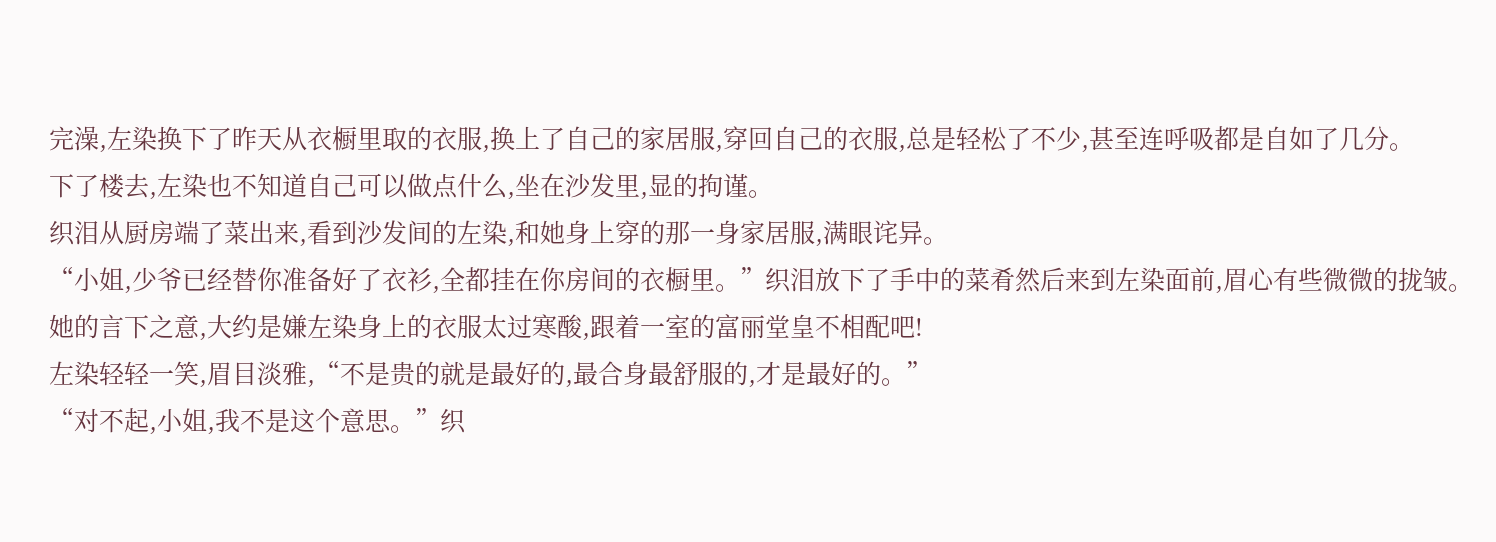完澡,左染换下了昨天从衣橱里取的衣服,换上了自己的家居服,穿回自己的衣服,总是轻松了不少,甚至连呼吸都是自如了几分。
下了楼去,左染也不知道自己可以做点什么,坐在沙发里,显的拘谨。
织泪从厨房端了菜出来,看到沙发间的左染,和她身上穿的那一身家居服,满眼诧异。
“小姐,少爷已经替你准备好了衣衫,全都挂在你房间的衣橱里。”织泪放下了手中的菜肴然后来到左染面前,眉心有些微微的拢皱。
她的言下之意,大约是嫌左染身上的衣服太过寒酸,跟着一室的富丽堂皇不相配吧!
左染轻轻一笑,眉目淡雅,“不是贵的就是最好的,最合身最舒服的,才是最好的。”
“对不起,小姐,我不是这个意思。”织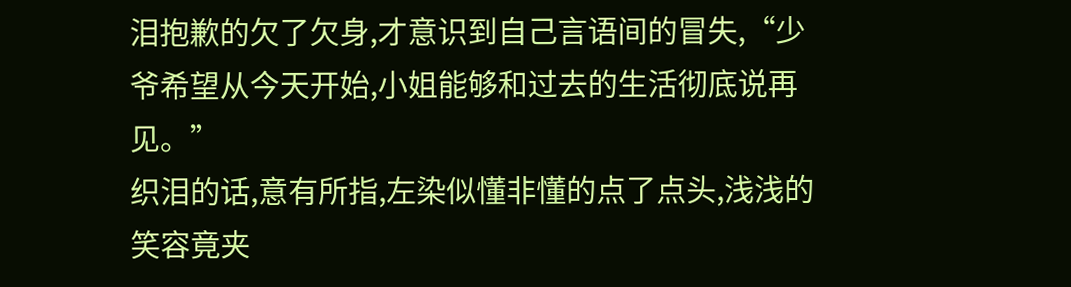泪抱歉的欠了欠身,才意识到自己言语间的冒失,“少爷希望从今天开始,小姐能够和过去的生活彻底说再见。”
织泪的话,意有所指,左染似懂非懂的点了点头,浅浅的笑容竟夹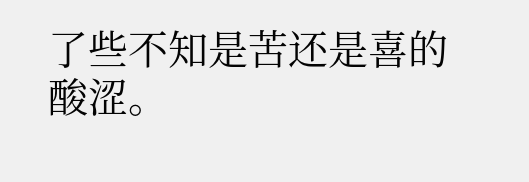了些不知是苦还是喜的酸涩。